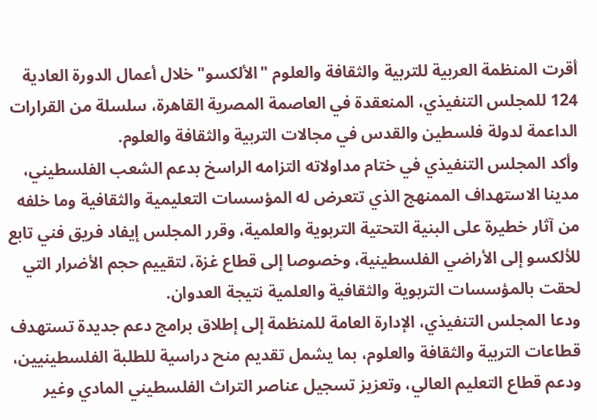أقرت المنظمة العربية للتربية والثقافة والعلوم "الألكسو" خلال أعمال الدورة العادية 124 للمجلس التنفيذي، المنعقدة في العاصمة المصرية القاهرة، سلسلة من القرارات الداعمة لدولة فلسطين والقدس في مجالات التربية والثقافة والعلوم.
وأكد المجلس التنفيذي في ختام مداولاته التزامه الراسخ بدعم الشعب الفلسطيني، مدينا الاستهداف الممنهج الذي تتعرض له المؤسسات التعليمية والثقافية وما خلفه من آثار خطيرة على البنية التحتية التربوية والعلمية، وقرر المجلس إيفاد فريق فني تابع للألكسو إلى الأراضي الفلسطينية، وخصوصا إلى قطاع غزة، لتقييم حجم الأضرار التي لحقت بالمؤسسات التربوية والثقافية والعلمية نتيجة العدوان.
ودعا المجلس التنفيذي، الإدارة العامة للمنظمة إلى إطلاق برامج دعم جديدة تستهدف قطاعات التربية والثقافة والعلوم، بما يشمل تقديم منح دراسية للطلبة الفلسطينيين، ودعم قطاع التعليم العالي، وتعزيز تسجيل عناصر التراث الفلسطيني المادي وغير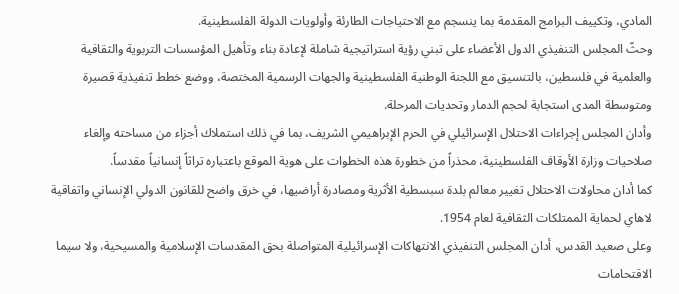المادي، وتكييف البرامج المقدمة بما ينسجم مع الاحتياجات الطارئة وأولويات الدولة الفلسطينية.
وحثّ المجلس التنفيذي الدول الأعضاء على تبني رؤية استراتيجية شاملة لإعادة بناء وتأهيل المؤسسات التربوية والثقافية والعلمية في فلسطين، بالتنسيق مع اللجنة الوطنية الفلسطينية والجهات الرسمية المختصة، ووضع خطط تنفيذية قصيرة ومتوسطة المدى استجابة لحجم الدمار وتحديات المرحلة.
وأدان المجلس إجراءات الاحتلال الإسرائيلي في الحرم الإبراهيمي الشريف، بما في ذلك استملاك أجزاء من مساحته وإلغاء صلاحيات وزارة الأوقاف الفلسطينية، محذراً من خطورة هذه الخطوات على هوية الموقع باعتباره تراثاً إنسانياً مقدساً.
كما أدان محاولات الاحتلال تغيير معالم بلدة سبسطية الأثرية ومصادرة أراضيها، في خرق واضح للقانون الدولي الإنساني واتفاقية لاهاي لحماية الممتلكات الثقافية لعام 1954.
وعلى صعيد القدس، أدان المجلس التنفيذي الانتهاكات الإسرائيلية المتواصلة بحق المقدسات الإسلامية والمسيحية، ولا سيما الاقتحامات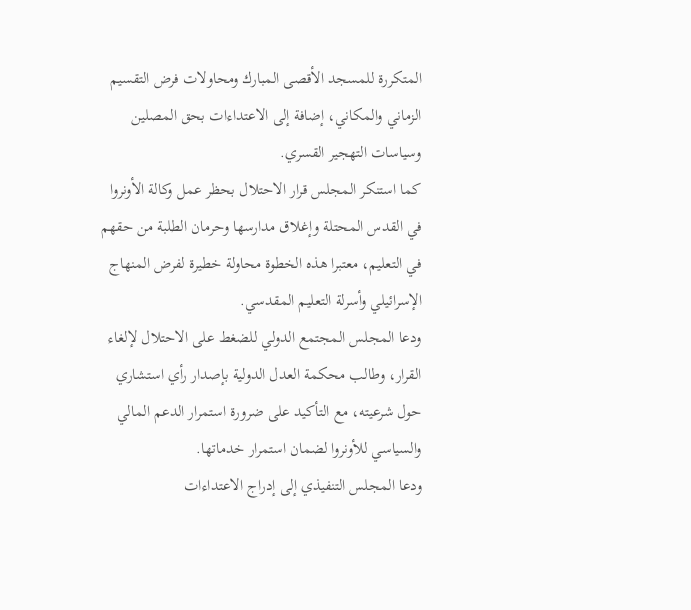المتكررة للمسجد الأقصى المبارك ومحاولات فرض التقسيم الزماني والمكاني، إضافة إلى الاعتداءات بحق المصلين وسياسات التهجير القسري.
كما استنكر المجلس قرار الاحتلال بحظر عمل وكالة الأونروا في القدس المحتلة وإغلاق مدارسها وحرمان الطلبة من حقهم في التعليم، معتبرا هذه الخطوة محاولة خطيرة لفرض المنهاج الإسرائيلي وأسرلة التعليم المقدسي.
ودعا المجلس المجتمع الدولي للضغط على الاحتلال لإلغاء القرار، وطالب محكمة العدل الدولية بإصدار رأي استشاري حول شرعيته، مع التأكيد على ضرورة استمرار الدعم المالي والسياسي للأونروا لضمان استمرار خدماتها.
ودعا المجلس التنفيذي إلى إدراج الاعتداءات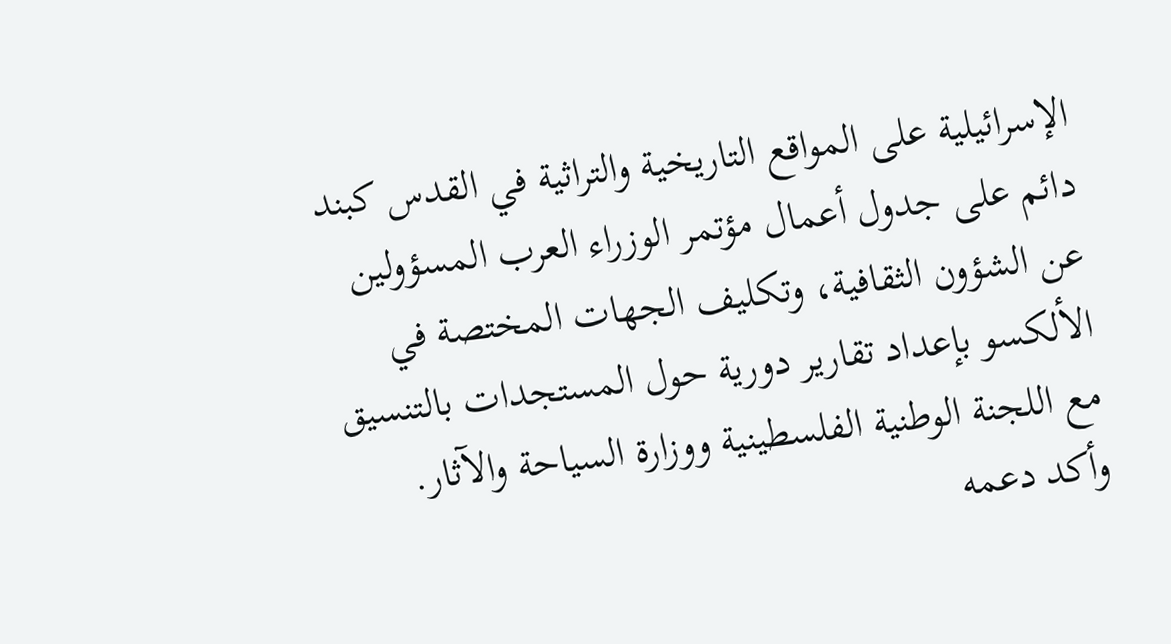الإسرائيلية على المواقع التاريخية والتراثية في القدس كبند دائم على جدول أعمال مؤتمر الوزراء العرب المسؤولين عن الشؤون الثقافية، وتكليف الجهات المختصة في الألكسو بإعداد تقارير دورية حول المستجدات بالتنسيق مع اللجنة الوطنية الفلسطينية ووزارة السياحة والآثار.
وأكد دعمه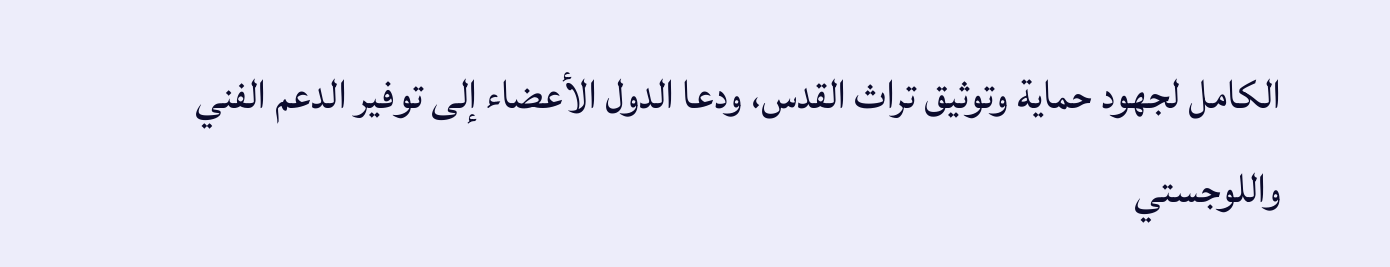الكامل لجهود حماية وتوثيق تراث القدس، ودعا الدول الأعضاء إلى توفير الدعم الفني واللوجستي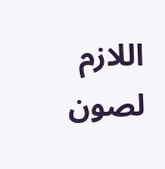اللازم لصون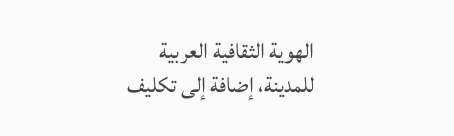الهوية الثقافية العربية للمدينة، إضافة إلى تكليف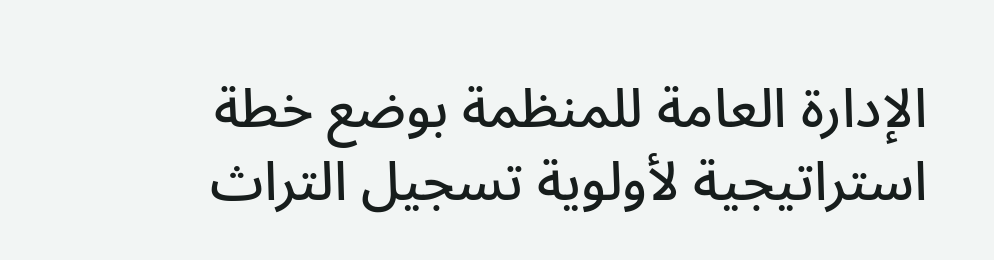الإدارة العامة للمنظمة بوضع خطة استراتيجية لأولوية تسجيل التراث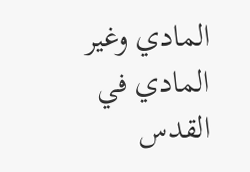المادي وغير المادي في القدس